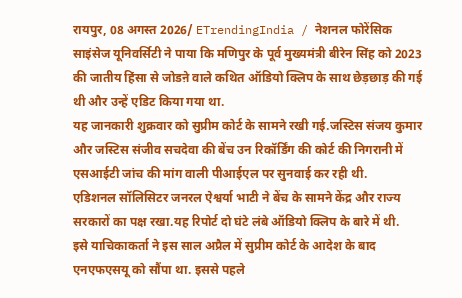रायपुर, 08 अगस्त 2026/ ETrendingIndia / नेशनल फोरेंसिक साइंसेज यूनिवर्सिटी ने पाया कि मणिपुर के पूर्व मुख्यमंत्री बीरेन सिंह को 2023 की जातीय हिंसा से जोडऩे वाले कथित ऑडियो क्लिप के साथ छेड़छाड़ की गई थी और उन्हें एडिट किया गया था.
यह जानकारी शुक्रवार को सुप्रीम कोर्ट के सामने रखी गई.जस्टिस संजय कुमार और जस्टिस संजीव सचदेवा की बेंच उन रिकॉर्डिंग की कोर्ट की निगरानी में एसआईटी जांच की मांग वाली पीआईएल पर सुनवाई कर रही थी.
एडिशनल सॉलिसिटर जनरल ऐश्वर्या भाटी ने बेंच के सामने केंद्र और राज्य सरकारों का पक्ष रखा.यह रिपोर्ट दो घंटे लंबे ऑडियो क्लिप के बारे में थी.
इसे याचिकाकर्ता ने इस साल अप्रैल में सुप्रीम कोर्ट के आदेश के बाद एनएफएसयू को सौंपा था. इससे पहले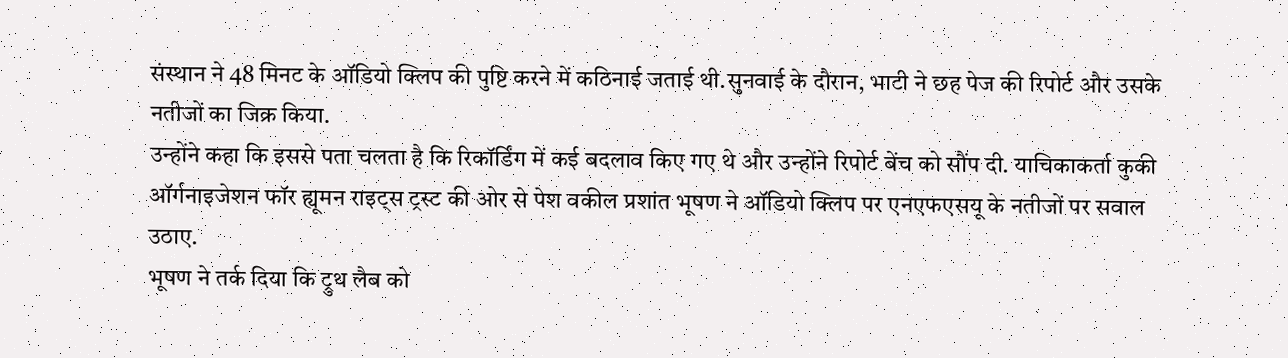संस्थान ने 48 मिनट के ऑडियो क्लिप की पुष्टि करने में कठिनाई जताई थी.सुनवाई के दौरान, भाटी ने छह पेज की रिपोर्ट और उसके नतीजों का जिक्र किया.
उन्होंने कहा कि इससे पता चलता है कि रिकॉर्डिंग में कई बदलाव किए गए थे और उन्होंने रिपोर्ट बेंच को सौंप दी. याचिकाकर्ता कुकी ऑर्गनाइजेशन फॉर ह्यूमन राइट्स ट्रस्ट की ओर से पेश वकील प्रशांत भूषण ने ऑडियो क्लिप पर एनएफएसयू के नतीजों पर सवाल उठाए.
भूषण ने तर्क दिया कि ट्रुथ लैब को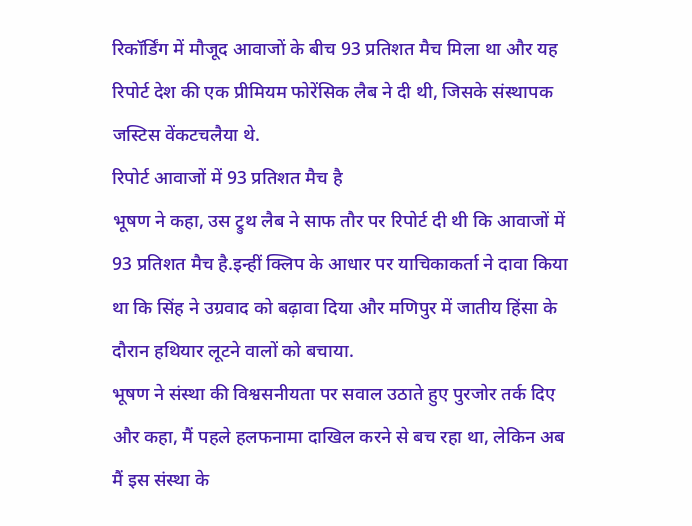रिकॉर्डिंग में मौजूद आवाजों के बीच 93 प्रतिशत मैच मिला था और यह रिपोर्ट देश की एक प्रीमियम फोरेंसिक लैब ने दी थी, जिसके संस्थापक जस्टिस वेंकटचलैया थे.
रिपोर्ट आवाजों में 93 प्रतिशत मैच है
भूषण ने कहा, उस ट्रुथ लैब ने साफ तौर पर रिपोर्ट दी थी कि आवाजों में 93 प्रतिशत मैच है.इन्हीं क्लिप के आधार पर याचिकाकर्ता ने दावा किया था कि सिंह ने उग्रवाद को बढ़ावा दिया और मणिपुर में जातीय हिंसा के दौरान हथियार लूटने वालों को बचाया.
भूषण ने संस्था की विश्वसनीयता पर सवाल उठाते हुए पुरजोर तर्क दिए और कहा, मैं पहले हलफनामा दाखिल करने से बच रहा था, लेकिन अब मैं इस संस्था के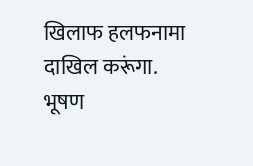खिलाफ हलफनामा दाखिल करूंगा.
भूषण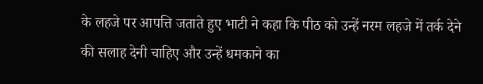के लहजे पर आपत्ति जताते हुए भाटी ने कहा कि पीठ को उन्हें नरम लहजे में तर्क देने की सलाह देनी चाहिए और उन्हें धमकाने का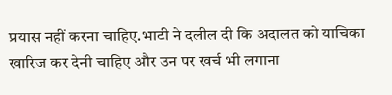प्रयास नहीं करना चाहिए.भाटी ने दलील दी कि अदालत को याचिका खारिज कर देनी चाहिए और उन पर खर्च भी लगाना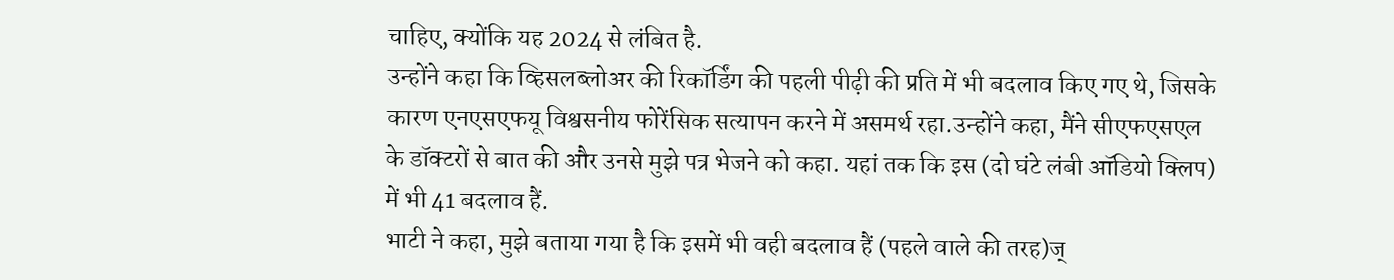चाहिए, क्योंकि यह 2024 से लंबित है.
उन्होंने कहा कि व्हिसलब्लोअर की रिकॉर्डिंग की पहली पीढ़ी की प्रति में भी बदलाव किए गए थे, जिसके कारण एनएसएफयू विश्वसनीय फोरेंसिक सत्यापन करने में असमर्थ रहा.उन्होंने कहा, मैंने सीएफएसएल के डॉक्टरों से बात की और उनसे मुझे पत्र भेजने को कहा. यहां तक कि इस (दो घंटे लंबी ऑडियो क्लिप) में भी 41 बदलाव हैं.
भाटी ने कहा, मुझे बताया गया है कि इसमें भी वही बदलाव हैं (पहले वाले की तरह)ज्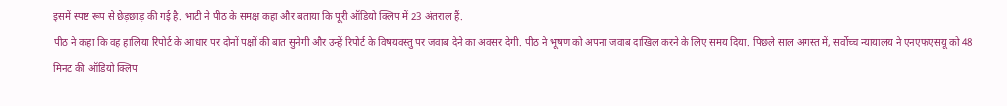इसमें स्पष्ट रूप से छेड़छाड़ की गई है. भाटी ने पीठ के समक्ष कहा और बताया कि पूरी ऑडियो क्लिप में 23 अंतराल हैं.
पीठ ने कहा कि वह हालिया रिपोर्ट के आधार पर दोनों पक्षों की बात सुनेगी और उन्हें रिपोर्ट के विषयवस्तु पर जवाब देने का अवसर देगी. पीठ ने भूषण को अपना जवाब दाखिल करने के लिए समय दिया. पिछले साल अगस्त में, सर्वोच्च न्यायालय ने एनएफएसयू को 48 मिनट की ऑडियो क्लिप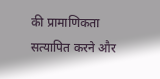की प्रामाणिकता सत्यापित करने और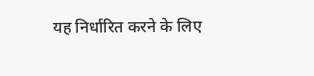यह निर्धारित करने के लिए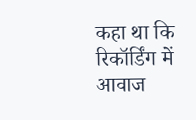कहा था कि रिकॉर्डिंग में आवाज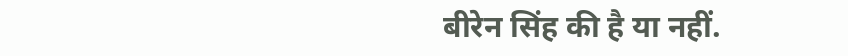बीरेन सिंह की है या नहीं.